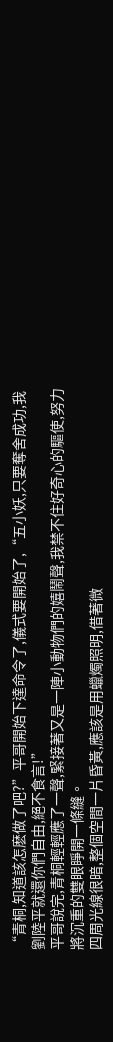“青桐,知道該怎麽做了吧?”平哥開始下達命令了,儀式要開始了,“五小妖,只要奪舍成功,我劉陸平就還你們自由,絕不食言!”
平哥說完,青桐輕輕應了一聲,緊接著又是一陣小動物們的嬉鬧聲,我禁不住好奇心的驅使,努力將沉重的雙眼睜開一條縫。
四周光線很暗,整個空間一片昏黃,應該是用蠟燭照明,借著微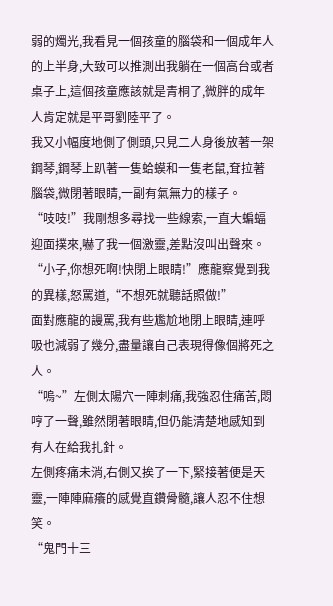弱的燭光,我看見一個孩童的腦袋和一個成年人的上半身,大致可以推測出我躺在一個高台或者桌子上,這個孩童應該就是青桐了,微胖的成年人肯定就是平哥劉陸平了。
我又小幅度地側了側頭,只見二人身後放著一架鋼琴,鋼琴上趴著一隻蛤蟆和一隻老鼠,耷拉著腦袋,微閉著眼睛,一副有氣無力的樣子。
“吱吱!”我剛想多尋找一些線索,一直大蝙蝠迎面撲來,嚇了我一個激靈,差點沒叫出聲來。
“小子,你想死啊!快閉上眼睛!”應龍察覺到我的異樣,怒罵道,“不想死就聽話照做!”
面對應龍的謾罵,我有些尷尬地閉上眼睛,連呼吸也減弱了幾分,盡量讓自己表現得像個將死之人。
“嗚~”左側太陽穴一陣刺痛,我強忍住痛苦,悶哼了一聲,雖然閉著眼睛,但仍能清楚地感知到有人在給我扎針。
左側疼痛未消,右側又挨了一下,緊接著便是天靈,一陣陣麻癢的感覺直鑽骨髓,讓人忍不住想笑。
“鬼門十三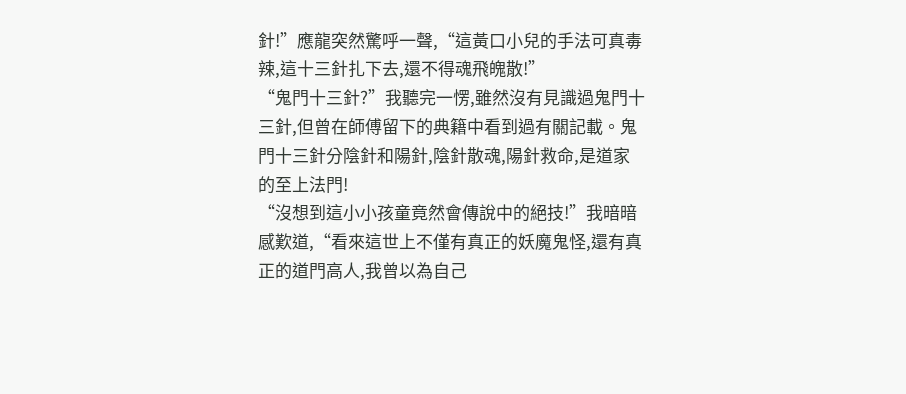針!”應龍突然驚呼一聲,“這黃口小兒的手法可真毒辣,這十三針扎下去,還不得魂飛魄散!”
“鬼門十三針?”我聽完一愣,雖然沒有見識過鬼門十三針,但曾在師傅留下的典籍中看到過有關記載。鬼門十三針分陰針和陽針,陰針散魂,陽針救命,是道家的至上法門!
“沒想到這小小孩童竟然會傳說中的絕技!”我暗暗感歎道,“看來這世上不僅有真正的妖魔鬼怪,還有真正的道門高人,我曾以為自己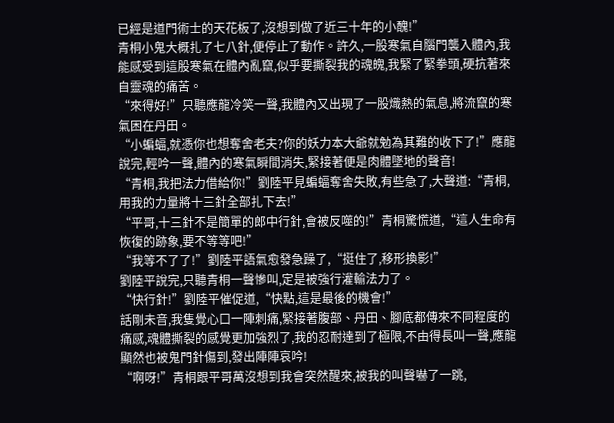已經是道門術士的天花板了,沒想到做了近三十年的小醜!”
青桐小鬼大概扎了七八針,便停止了動作。許久,一股寒氣自腦門襲入體內,我能感受到這股寒氣在體內亂竄,似乎要撕裂我的魂魄,我緊了緊拳頭,硬抗著來自靈魂的痛苦。
“來得好!”只聽應龍冷笑一聲,我體內又出現了一股熾熱的氣息,將流竄的寒氣困在丹田。
“小蝙蝠,就憑你也想奪舍老夫?你的妖力本大爺就勉為其難的收下了!”應龍說完,輕吟一聲,體內的寒氣瞬間消失,緊接著便是肉體墜地的聲音!
“青桐,我把法力借給你!”劉陸平見蝙蝠奪舍失敗,有些急了,大聲道:“青桐,用我的力量將十三針全部扎下去!”
“平哥,十三針不是簡單的郎中行針,會被反噬的!”青桐驚慌道,“這人生命有恢復的跡象,要不等等吧!”
“我等不了了!”劉陸平語氣愈發急躁了,“挺住了,移形換影!”
劉陸平說完,只聽青桐一聲慘叫,定是被強行灌輸法力了。
“快行針!”劉陸平催促道,“快點,這是最後的機會!”
話剛未音,我隻覺心口一陣刺痛,緊接著腹部、丹田、腳底都傳來不同程度的痛感,魂體撕裂的感覺更加強烈了,我的忍耐達到了極限,不由得長叫一聲,應龍顯然也被鬼門針傷到,發出陣陣哀吟!
“啊呀!”青桐跟平哥萬沒想到我會突然醒來,被我的叫聲嚇了一跳,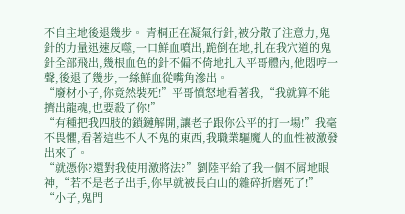不自主地後退幾步。 青桐正在凝氣行針,被分散了注意力,鬼針的力量迅速反噬,一口鮮血噴出,跪倒在地,扎在我穴道的鬼針全部飛出,幾根血色的針不偏不倚地扎入平哥體內,他悶哼一聲,後退了幾步,一絲鮮血從嘴角滲出。
“廢材小子,你竟然裝死!”平哥憤怒地看著我,“我就算不能擠出龍魂,也要殺了你!”
“有種把我四肢的鎖鏈解開,讓老子跟你公平的打一場!”我毫不畏懼,看著這些不人不鬼的東西,我職業驅魔人的血性被激發出來了。
“就憑你?還對我使用激將法?”劉陸平給了我一個不屑地眼神,“若不是老子出手,你早就被長白山的雜碎折磨死了!”
“小子,鬼門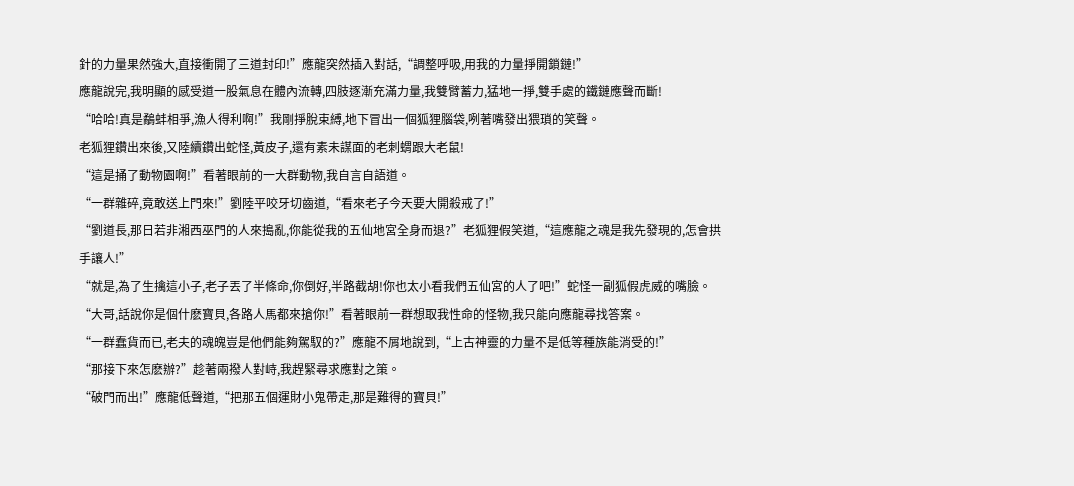針的力量果然強大,直接衝開了三道封印!”應龍突然插入對話,“調整呼吸,用我的力量掙開鎖鏈!”
應龍說完,我明顯的感受道一股氣息在體內流轉,四肢逐漸充滿力量,我雙臂蓄力,猛地一掙,雙手處的鐵鏈應聲而斷!
“哈哈!真是鷸蚌相爭,漁人得利啊!”我剛掙脫束縛,地下冒出一個狐狸腦袋,咧著嘴發出猥瑣的笑聲。
老狐狸鑽出來後,又陸續鑽出蛇怪,黃皮子,還有素未謀面的老刺蝟跟大老鼠!
“這是捅了動物園啊!”看著眼前的一大群動物,我自言自語道。
“一群雜碎,竟敢送上門來!”劉陸平咬牙切齒道,“看來老子今天要大開殺戒了!”
“劉道長,那日若非湘西巫門的人來搗亂,你能從我的五仙地宮全身而退?”老狐狸假笑道,“這應龍之魂是我先發現的,怎會拱手讓人!”
“就是,為了生擒這小子,老子丟了半條命,你倒好,半路截胡!你也太小看我們五仙宮的人了吧!”蛇怪一副狐假虎威的嘴臉。
“大哥,話說你是個什麽寶貝,各路人馬都來搶你!”看著眼前一群想取我性命的怪物,我只能向應龍尋找答案。
“一群蠢貨而已,老夫的魂魄豈是他們能夠駕馭的?”應龍不屑地說到,“上古神靈的力量不是低等種族能消受的!”
“那接下來怎麽辦?”趁著兩撥人對峙,我趕緊尋求應對之策。
“破門而出!”應龍低聲道,“把那五個運財小鬼帶走,那是難得的寶貝!”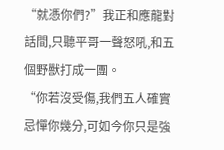“就憑你們?”我正和應龍對話間,只聽平哥一聲怒吼,和五個野獸打成一團。
“你若沒受傷,我們五人確實忌憚你幾分,可如今你只是強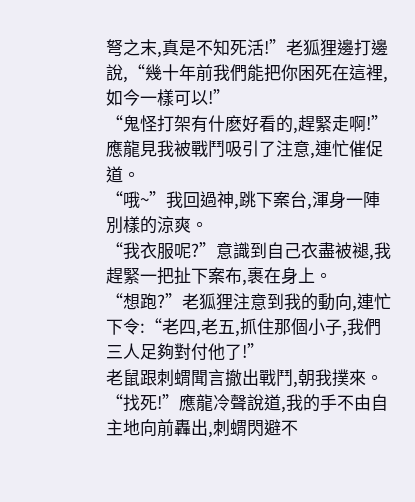弩之末,真是不知死活!”老狐狸邊打邊說,“幾十年前我們能把你困死在這裡,如今一樣可以!”
“鬼怪打架有什麽好看的,趕緊走啊!”應龍見我被戰鬥吸引了注意,連忙催促道。
“哦~”我回過神,跳下案台,渾身一陣別樣的涼爽。
“我衣服呢?”意識到自己衣盡被褪,我趕緊一把扯下案布,裹在身上。
“想跑?”老狐狸注意到我的動向,連忙下令:“老四,老五,抓住那個小子,我們三人足夠對付他了!”
老鼠跟刺蝟聞言撤出戰鬥,朝我撲來。
“找死!”應龍冷聲說道,我的手不由自主地向前轟出,刺蝟閃避不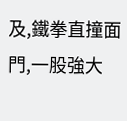及,鐵拳直撞面門,一股強大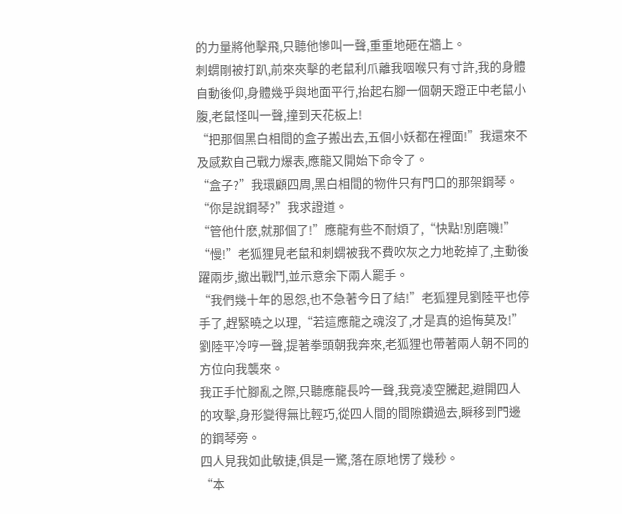的力量將他擊飛,只聽他慘叫一聲,重重地砸在牆上。
刺蝟剛被打趴,前來夾擊的老鼠利爪離我咽喉只有寸許,我的身體自動後仰,身體幾乎與地面平行,抬起右腳一個朝天蹬正中老鼠小腹,老鼠怪叫一聲,撞到天花板上!
“把那個黑白相間的盒子搬出去,五個小妖都在裡面!”我還來不及感歎自己戰力爆表,應龍又開始下命令了。
“盒子?”我環顧四周,黑白相間的物件只有門口的那架鋼琴。
“你是說鋼琴?”我求證道。
“管他什麽,就那個了!”應龍有些不耐煩了,“快點!別磨嘰!”
“慢!”老狐狸見老鼠和刺蝟被我不費吹灰之力地乾掉了,主動後躍兩步,撤出戰鬥,並示意余下兩人罷手。
“我們幾十年的恩怨,也不急著今日了結!”老狐狸見劉陸平也停手了,趕緊曉之以理,“若這應龍之魂沒了,才是真的追悔莫及!”
劉陸平冷哼一聲,提著拳頭朝我奔來,老狐狸也帶著兩人朝不同的方位向我襲來。
我正手忙腳亂之際,只聽應龍長吟一聲,我竟凌空騰起,避開四人的攻擊,身形變得無比輕巧,從四人間的間隙鑽過去,瞬移到門邊的鋼琴旁。
四人見我如此敏捷,俱是一驚,落在原地愣了幾秒。
“本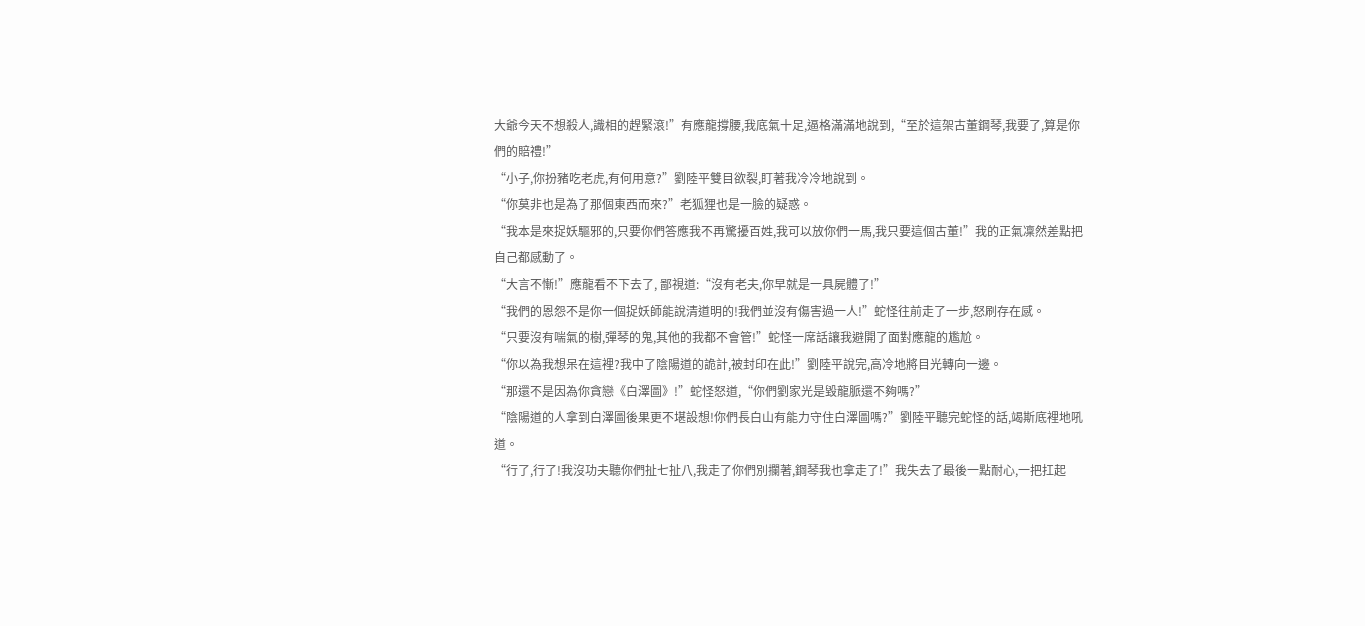大爺今天不想殺人,識相的趕緊滾!”有應龍撐腰,我底氣十足,逼格滿滿地說到,“至於這架古董鋼琴,我要了,算是你們的賠禮!”
“小子,你扮豬吃老虎,有何用意?”劉陸平雙目欲裂,盯著我冷冷地說到。
“你莫非也是為了那個東西而來?”老狐狸也是一臉的疑惑。
“我本是來捉妖驅邪的,只要你們答應我不再驚擾百姓,我可以放你們一馬,我只要這個古董!”我的正氣凜然差點把自己都感動了。
“大言不慚!”應龍看不下去了, 鄙視道:“沒有老夫,你早就是一具屍體了!”
“我們的恩怨不是你一個捉妖師能說清道明的!我們並沒有傷害過一人!”蛇怪往前走了一步,怒刷存在感。
“只要沒有喘氣的樹,彈琴的鬼,其他的我都不會管!”蛇怪一席話讓我避開了面對應龍的尷尬。
“你以為我想呆在這裡?我中了陰陽道的詭計,被封印在此!”劉陸平說完,高冷地將目光轉向一邊。
“那還不是因為你貪戀《白澤圖》!”蛇怪怒道,“你們劉家光是毀龍脈還不夠嗎?”
“陰陽道的人拿到白澤圖後果更不堪設想!你們長白山有能力守住白澤圖嗎?”劉陸平聽完蛇怪的話,竭斯底裡地吼道。
“行了,行了!我沒功夫聽你們扯七扯八,我走了你們別攔著,鋼琴我也拿走了!”我失去了最後一點耐心,一把扛起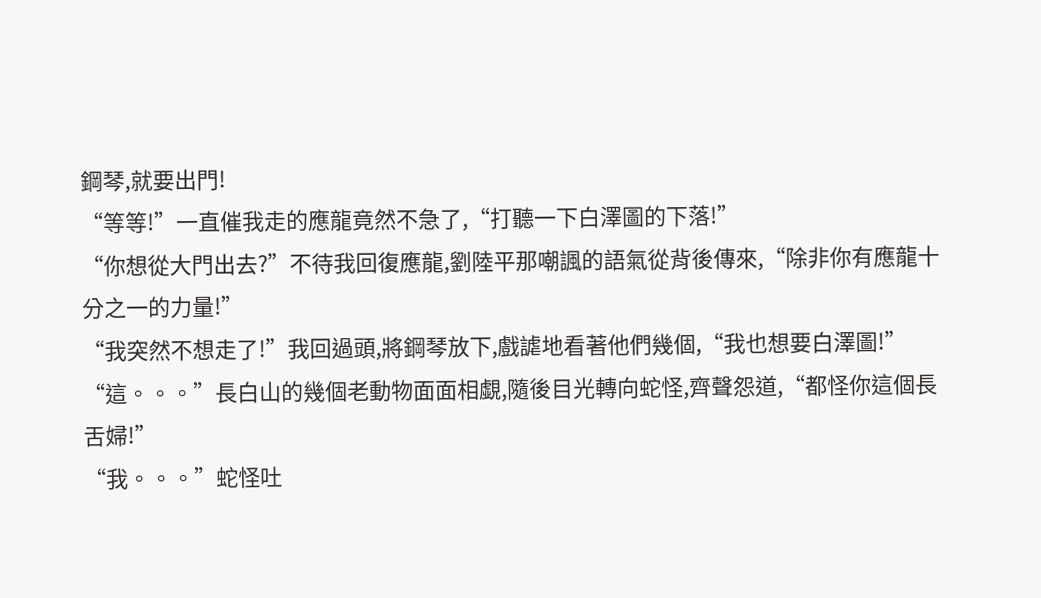鋼琴,就要出門!
“等等!”一直催我走的應龍竟然不急了,“打聽一下白澤圖的下落!”
“你想從大門出去?”不待我回復應龍,劉陸平那嘲諷的語氣從背後傳來,“除非你有應龍十分之一的力量!”
“我突然不想走了!”我回過頭,將鋼琴放下,戲謔地看著他們幾個,“我也想要白澤圖!”
“這。。。”長白山的幾個老動物面面相覷,隨後目光轉向蛇怪,齊聲怨道,“都怪你這個長舌婦!”
“我。。。”蛇怪吐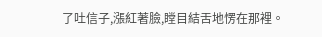了吐信子,漲紅著臉,瞠目結舌地愣在那裡。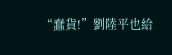“蠢貨!”劉陸平也給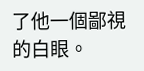了他一個鄙視的白眼。